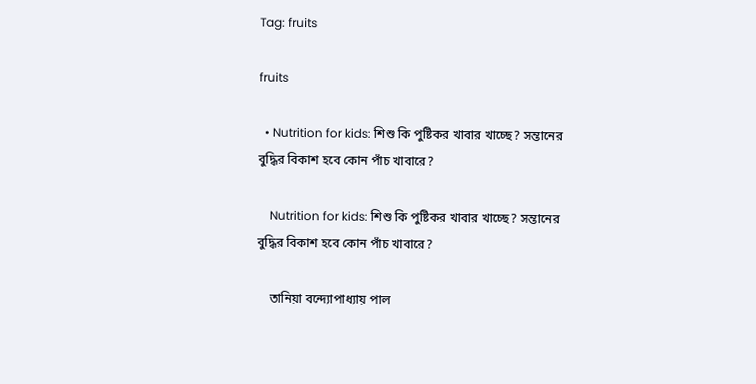Tag: fruits

fruits

  • Nutrition for kids: শিশু কি পুষ্টিকর খাবার খাচ্ছে? সন্তানের বুদ্ধির বিকাশ হবে কোন পাঁচ খাবারে?

    Nutrition for kids: শিশু কি পুষ্টিকর খাবার খাচ্ছে? সন্তানের বুদ্ধির বিকাশ হবে কোন পাঁচ খাবারে?

    তানিয়া বন্দ্যোপাধ্যায় পাল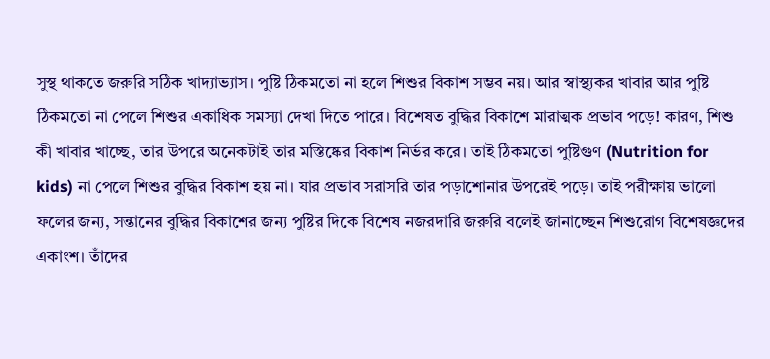সুস্থ থাকতে জরুরি সঠিক খাদ্যাভ্যাস। পুষ্টি ঠিকমতো না হলে শিশুর বিকাশ সম্ভব নয়। আর স্বাস্থ্যকর খাবার আর পুষ্টি ঠিকমতো না পেলে শিশুর একাধিক সমস্যা দেখা দিতে পারে। বিশেষত বুদ্ধির বিকাশে মারাত্মক প্রভাব পড়ে! কারণ, শিশু কী খাবার খাচ্ছে, তার উপরে অনেকটাই তার মস্তিষ্কের বিকাশ নির্ভর করে। তাই ঠিকমতো পুষ্টিগুণ (Nutrition for kids) না পেলে শিশুর বুদ্ধির বিকাশ হয় না। যার প্রভাব সরাসরি তার পড়াশোনার উপরেই পড়ে। তাই পরীক্ষায় ভালো ফলের জন্য, সন্তানের বুদ্ধির বিকাশের জন্য পুষ্টির দিকে বিশেষ নজরদারি জরুরি বলেই জানাচ্ছেন শিশুরোগ বিশেষজ্ঞদের একাংশ। তাঁদের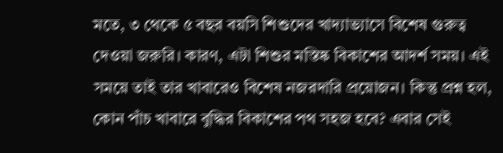মতে, ৩ থেকে ৫ বছর বয়সি শিশুদের খাদ্যাভ্যাসে বিশেষ গুরুত্ব দেওয়া জরুরি।‌ কারণ, এটা শিশুর মস্তিষ্ক বিকাশের আদর্শ সময়। এই সময়ে তাই তার খাবারেও‌ বিশেষ‌ নজরদারি প্রয়োজন। কিন্তু প্রশ্ন হল, কোন পাঁচ খাবারে বুদ্ধির বিকাশের পথ সহজ হবে? এবার সেই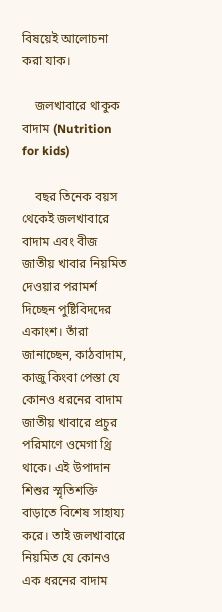বিষয়েই আলোচনা করা যাক।

    জলখাবারে থাকুক বাদাম (Nutrition for kids)

    বছর তিনেক বয়স থেকেই জলখাবারে বাদাম এবং বীজ জাতীয় খাবার নিয়মিত দেওয়ার পরামর্শ দিচ্ছেন পুষ্টিবিদদের একাংশ। তাঁরা জানাচ্ছেন, কাঠবাদাম, কাজু কিংবা পেস্তা যে কোনও ধরনের বাদাম জাতীয় খাবারে প্রচুর পরিমাণে ওমেগা থ্রি থাকে। এই উপাদান শিশুর স্মৃতিশক্তি বাড়াতে বিশেষ সাহায্য করে। তাই জলখাবারে নিয়মিত যে কোনও এক ধরনের বাদাম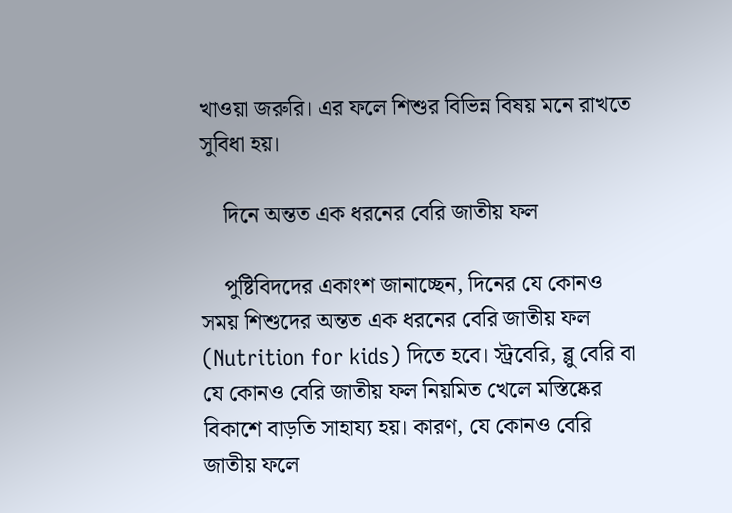খাওয়া জরুরি। এর ফলে শিশুর বিভিন্ন বিষয় মনে রাখতে সুবিধা হয়।

    দিনে অন্তত এক ধরনের বেরি জাতীয় ফল

    পুষ্টিবিদদের একাংশ জানাচ্ছেন, দিনের যে কোনও সময় শিশুদের অন্তত এক ধরনের বেরি জাতীয় ফল (Nutrition for kids) দিতে হবে। স্ট্রবেরি, ব্লু বেরি বা যে কোনও বেরি জাতীয় ফল নিয়মিত খেলে মস্তিষ্কের বিকাশে বাড়তি সাহায্য হয়। কারণ, যে কোনও বেরি জাতীয় ফলে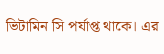ভিটামিন সি পর্যাপ্ত থাকে।‌ এর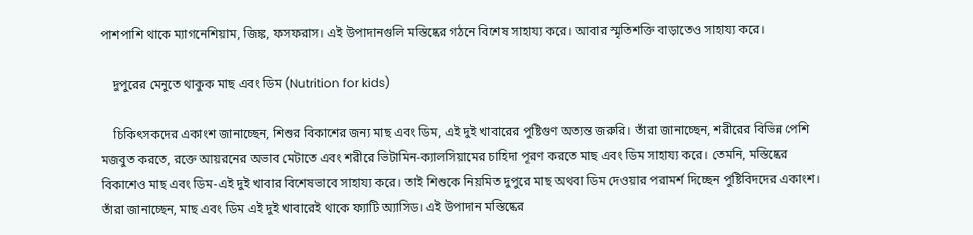পাশপাশি থাকে ম্যাগনেশিয়াম, জিঙ্ক, ফসফরাস। এই উপাদানগুলি মস্তিষ্কের গঠনে বিশেষ সাহায্য করে। আবার স্মৃতিশক্তি বাড়াতেও সাহায্য করে।

    দুপুরের মেনুতে থাকুক মাছ এবং ডিম (Nutrition for kids)

    চিকিৎসকদের একাংশ জানাচ্ছেন, শিশুর বিকাশের জন্য মাছ এবং ডিম, এই দুই খাবারের পুষ্টিগুণ অত‌্যন্ত জরুরি। তাঁরা জানাচ্ছেন, শরীরের বিভিন্ন পেশি মজবুত করতে, রক্তে আয়রনের অভাব মেটাতে এবং শরীরে ভিটামিন‌-ক্যালসিয়ামের চাহিদা পূরণ করতে মাছ এবং ডিম সাহায্য করে। তেমনি, মস্তিষ্কের বিকাশেও মাছ এবং ডিম-এই দুই খাবার‌ বিশেষভাবে সাহায্য করে। তাই শিশুকে নিয়মিত দুপুরে মাছ অথবা ডিম দেওয়ার পরামর্শ দিচ্ছেন পুষ্টিবিদদের একাংশ। তাঁরা জানাচ্ছেন, মাছ এবং ডিম এই দুই খাবারেই থাকে ফ্যাটি অ্যাসিড। এই উপাদান মস্তিষ্কের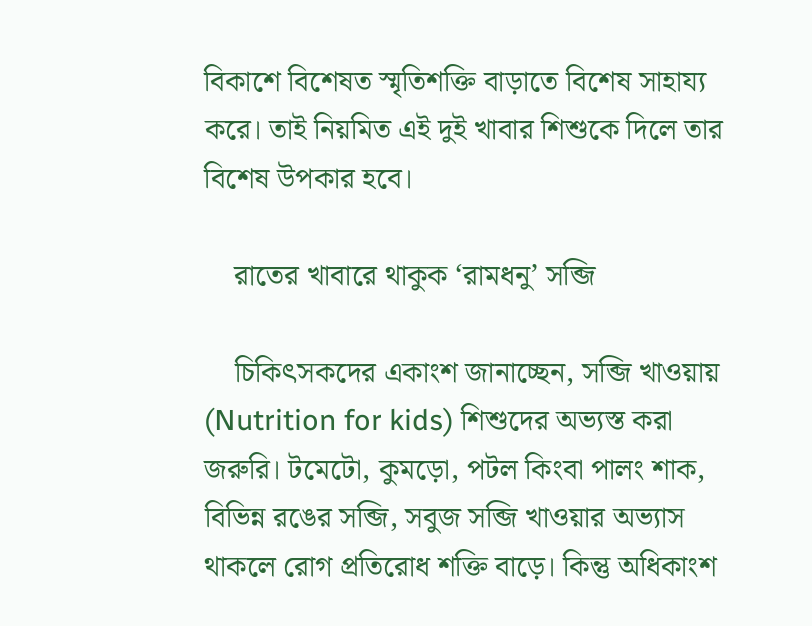বিকাশে‌ বিশেষত স্মৃতিশক্তি বাড়াতে বিশেষ সাহায্য করে। তাই নিয়মিত এই দুই খাবার শিশুকে দিলে তার বিশেষ উপকার হবে।

    রাতের খাবারে থাকুক ‘রামধনু’ সব্জি

    চিকিৎসকদের একাংশ জানাচ্ছেন, সব্জি খাওয়ায় (Nutrition for kids) শিশুদের অভ্যস্ত করা জরুরি।‌ টমেটো, কুমড়ো, পটল কিংবা পালং শাক, বিভিন্ন রঙের সব্জি, সবুজ সব্জি খাওয়ার অভ্যাস থাকলে রোগ প্রতিরোধ শক্তি বাড়ে।‌ কিন্তু অধিকাংশ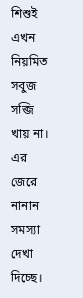শিশুই এখন নিয়মিত সবুজ সব্জি খায় না।‌ এর জেরে নানান সমস্যা দেখা দিচ্ছে।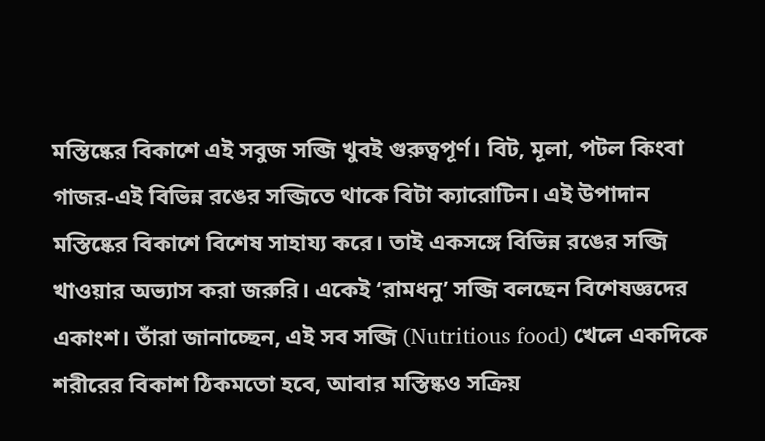মস্তিষ্কের বিকাশে এই সবুজ সব্জি খুবই গুরুত্বপূর্ণ। বিট, মূলা, পটল কিংবা গাজর-এই বিভিন্ন রঙের সব্জিতে থাকে বিটা ক্যারোটিন। এই উপাদান মস্তিষ্কের বিকাশে বিশেষ সাহায্য করে। তাই একসঙ্গে বিভিন্ন রঙের সব্জি খাওয়ার অভ্যাস করা জরুরি। একেই ‘রামধনু’ সব্জি বলছেন বিশেষজ্ঞদের একাংশ।‌ তাঁরা জানাচ্ছেন, এই সব সব্জি (Nutritious food) খেলে একদিকে শরীরের বিকাশ ঠিকমতো হবে, আবার মস্তিষ্কও সক্রিয়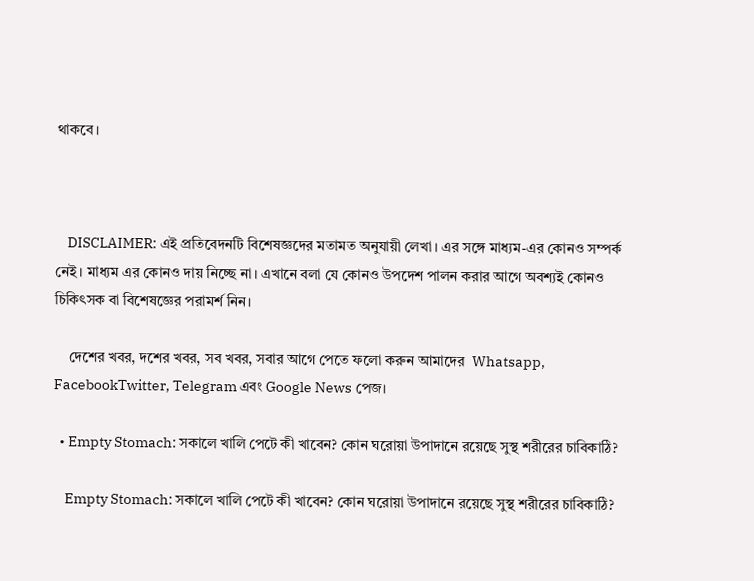থাকবে।



    DISCLAIMER: এই প্রতিবেদনটি বিশেষজ্ঞদের মতামত অনুযায়ী লেখা। এর সঙ্গে মাধ্যম-এর কোনও সম্পর্ক নেই। মাধ্যম এর কোনও দায় নিচ্ছে না। এখানে বলা যে কোনও উপদেশ পালন করার আগে অবশ্যই কোনও চিকিৎসক বা বিশেষজ্ঞের পরামর্শ নিন।

    দেশের খবর, দশের খবর, সব খবর, সবার আগে পেতে ফলো করুন আমাদের  Whatsapp, FacebookTwitter, Telegram এবং Google News পেজ।

  • Empty Stomach: সকালে খালি পেটে কী খাবেন? কোন ঘরোয়া উপাদানে রয়েছে সুস্থ শরীরের চাবিকাঠি?

    Empty Stomach: সকালে খালি পেটে কী খাবেন? কোন ঘরোয়া উপাদানে রয়েছে সুস্থ শরীরের চাবিকাঠি?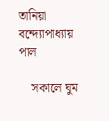তানিয়া বন্দ্যোপাধ্যায় পাল

    সকালে ঘুম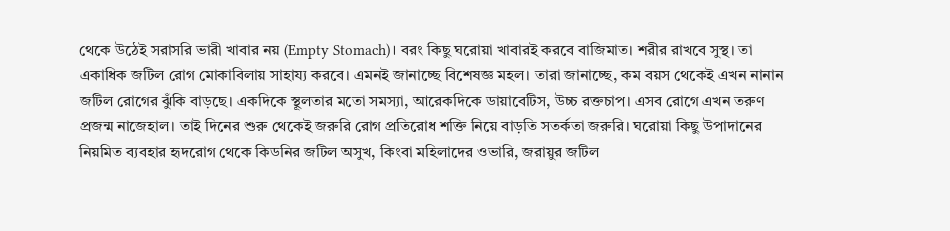থেকে উঠেই সরাসরি ভারী খাবার নয় (Empty Stomach)। বরং কিছু ঘরোয়া খাবারই করবে বাজিমাত। শরীর রাখবে সুস্থ। তা একাধিক জটিল রোগ মোকাবিলায় সাহায্য করবে‌। এমনই জানাচ্ছে বিশেষজ্ঞ মহল। তারা জানাচ্ছে, কম বয়স থেকেই এখন নানান জটিল রোগের ঝুঁকি বাড়ছে। একদিকে স্থূলতার মতো সমস্যা, আরেকদিকে ডায়াবেটিস, উচ্চ রক্তচাপ। এসব রোগে এখন তরুণ প্রজন্ম নাজেহাল।‌ তাই দিনের শুরু থেকেই জরুরি রোগ প্রতিরোধ শক্তি নিয়ে বাড়তি সতর্কতা জরুরি। ঘরোয়া কিছু উপাদানের নিয়মিত ব্যবহার হৃদরোগ থেকে কিডনির জটিল অসুখ, কিংবা মহিলাদের ওভারি, জরায়ুর জটিল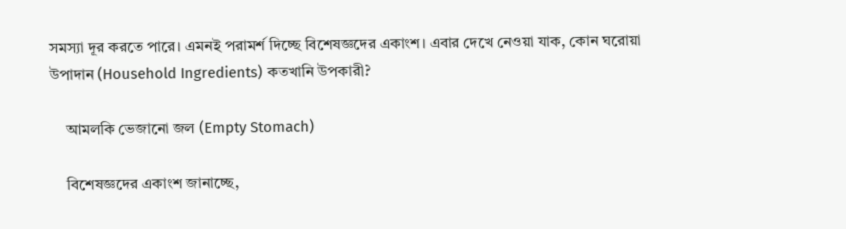সমস্যা দূর করতে পারে। এমনই পরামর্শ দিচ্ছে বিশেষজ্ঞদের একাংশ। এবার দেখে নেওয়া যাক, কোন ঘরোয়া উপাদান (Household Ingredients) কতখানি উপকারী?

    আমলকি ভেজানো জল (Empty Stomach)

    বিশেষজ্ঞদের একাংশ জানাচ্ছে,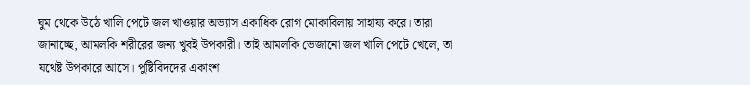ঘুম থেকে উঠে খালি পেটে জল খাওয়ার অভ্যাস একাধিক রোগ‌ মোকাবিলায় সাহায্য করে। তারা জানাচ্ছে, আমলকি শরীরের জন্য খুবই উপকারী। তাই আমলকি ভেজানো জল খালি পেটে খেলে, তা যথেষ্ট উপকারে আসে। পুষ্টিবিদদের একাংশ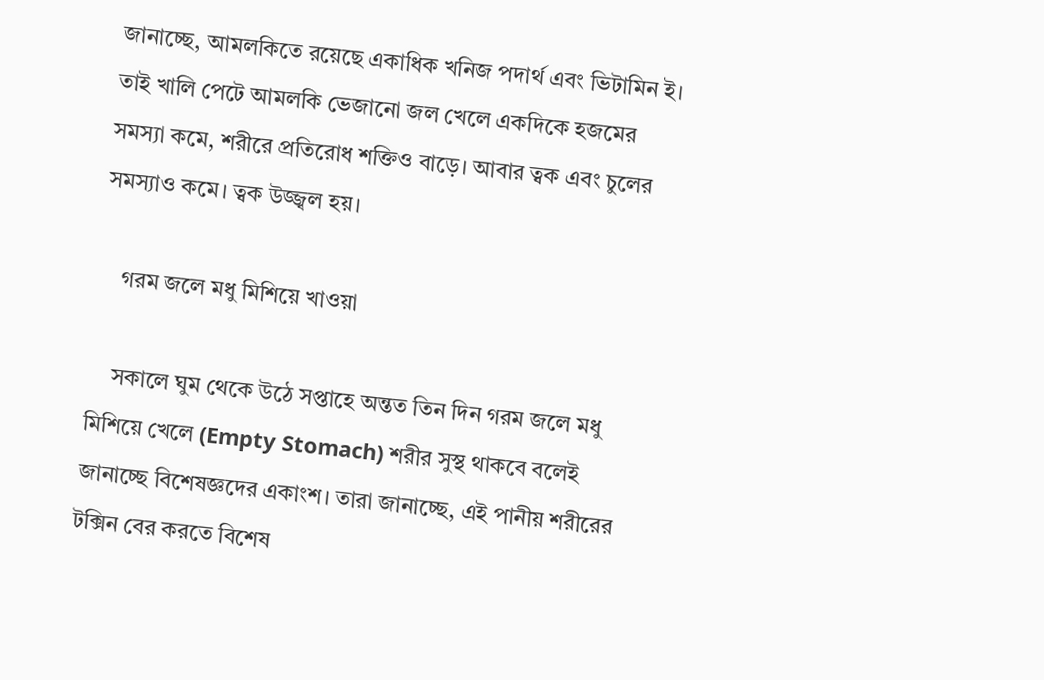জানাচ্ছে, আমলকিতে রয়েছে একাধিক খনিজ পদার্থ এবং ভিটামিন ই। তাই খালি পেটে আমলকি ভেজানো জল খেলে একদিকে হজমের সমস্যা কমে, শরীরে প্রতিরোধ শক্তিও বাড়ে। আবার ত্বক এবং চুলের সমস্যাও কমে। ত্বক উজ্জ্বল হয়।

    গরম জলে মধু মিশিয়ে খাওয়া

    সকালে ঘুম থেকে উঠে সপ্তাহে অন্তত তিন‌ দিন গরম জলে মধু মিশিয়ে খেলে (Empty Stomach) শরীর সুস্থ থাকবে বলেই জানাচ্ছে বিশেষজ্ঞদের একাংশ। তারা জানাচ্ছে, এই পানীয় শরীরের টক্সিন বের করতে বিশেষ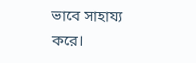ভাবে সাহায্য করে।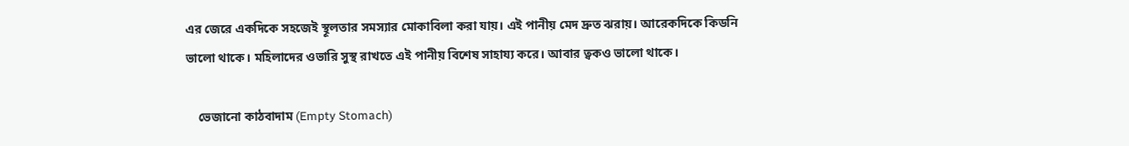এর জেরে একদিকে সহজেই স্থূলতার সমস্যার মোকাবিলা করা যায়। এই পানীয় মেদ দ্রুত ঝরায়।‌ আরেকদিকে কিডনি ভালো থাকে। মহিলাদের ওভারি সুস্থ রাখতে এই পানীয় বিশেষ সাহায্য করে। আবার ত্বকও ভালো‌ থাকে।

    ভেজানো কাঠবাদাম (Empty Stomach)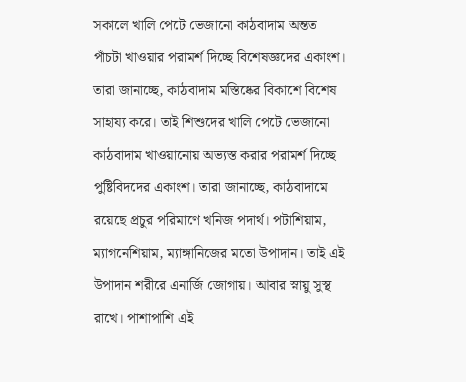সকালে খালি পেটে ভেজানো কাঠবাদাম অন্তত পাঁচটা খাওয়ার পরামর্শ দিচ্ছে বিশেষজ্ঞদের একাংশ।‌ তারা জানাচ্ছে, কাঠবাদাম মস্তিষ্কের বিকাশে বিশেষ সাহায্য করে‌। তাই শিশুদের খালি পেটে ভেজানো কাঠবাদাম খাওয়ানোয় অভ্যস্ত করার পরামর্শ দিচ্ছে পুষ্টিবিদদের একাংশ। তারা জানাচ্ছে, কাঠবাদামে রয়েছে প্রচুর পরিমাণে খনিজ পদার্থ। পটাশিয়াম, ম্যাগনেশিয়াম, ম্যাঙ্গানিজের মতো উপাদান।‌ তাই এই উপাদান শরীরে এনার্জি জোগায়। আবার স্নায়ু সুস্থ রাখে। পাশাপাশি এই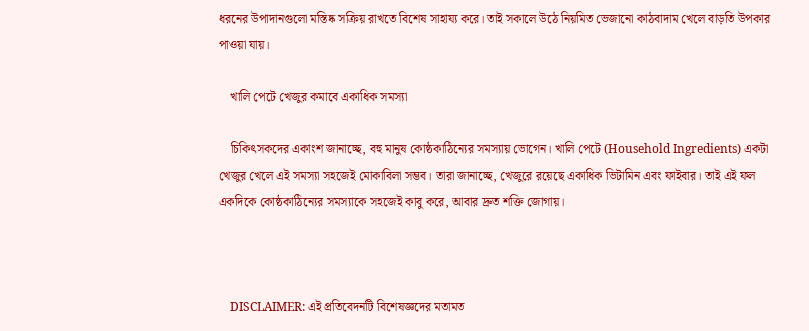ধরনের উপাদানগুলো মস্তিষ্ক সক্রিয় রাখতে বিশেষ সাহায্য করে। তাই সকালে উঠে নিয়মিত ভেজানো কাঠবাদাম খেলে বাড়তি উপকার পাওয়া যায়।

    খালি পেটে খেজুর কমাবে একাধিক সমস্যা

    চিকিৎসকদের একাংশ জানাচ্ছে, বহু মানুষ কোষ্ঠকাঠিন্যের সমস্যায় ভোগেন। খালি পেটে (Household Ingredients) একটা খেজুর খেলে এই সমস্যা সহজেই মোকাবিলা সম্ভব। তারা জানাচ্ছে, খেজুরে রয়েছে একাধিক ভিটামিন এবং ফাইবার। তাই এই ফল একদিকে কোষ্ঠকাঠিন্যের সমস্যাকে সহজেই কাবু করে, আবার দ্রুত শক্তি জোগায়‌।



    DISCLAIMER: এই প্রতিবেদনটি বিশেষজ্ঞদের মতামত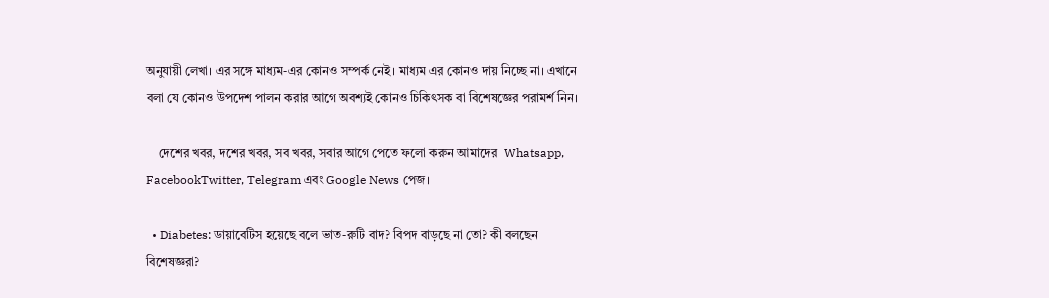অনুযায়ী লেখা। এর সঙ্গে মাধ্যম-এর কোনও সম্পর্ক নেই। মাধ্যম এর কোনও দায় নিচ্ছে না। এখানে বলা যে কোনও উপদেশ পালন করার আগে অবশ্যই কোনও চিকিৎসক বা বিশেষজ্ঞের পরামর্শ নিন।

    দেশের খবর, দশের খবর, সব খবর, সবার আগে পেতে ফলো করুন আমাদের  Whatsapp, FacebookTwitter, Telegram এবং Google News পেজ।

  • Diabetes: ডায়াবেটিস হয়েছে বলে ভাত-রুটি বাদ? বিপদ বাড়ছে না তো? কী বলছেন বিশেষজ্ঞরা?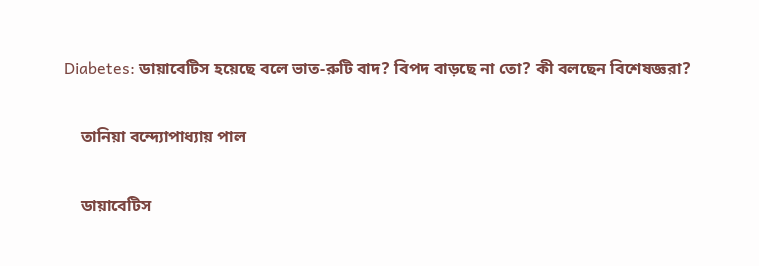Diabetes: ডায়াবেটিস হয়েছে বলে ভাত-রুটি বাদ? বিপদ বাড়ছে না তো? কী বলছেন বিশেষজ্ঞরা?

    তানিয়া বন্দ্যোপাধ্যায় পাল

    ডায়াবেটিস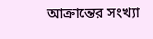আক্রান্তের সংখ্যা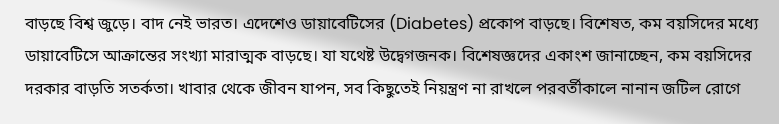বাড়ছে বিশ্ব জুড়ে। বাদ নেই ভারত। এদেশেও ডায়াবেটিসের (Diabetes) প্রকোপ বাড়ছে। বিশেষত, কম বয়সিদের মধ্যে ডায়াবেটিসে আক্রান্তের সংখ্যা মারাত্মক বাড়ছে। যা যথেষ্ট উদ্বেগজনক। বিশেষজ্ঞদের একাংশ জানাচ্ছেন, কম বয়সিদের দরকার বাড়তি সতর্কতা। খাবার থেকে জীবন যাপন, সব কিছুতেই নিয়ন্ত্রণ না রাখলে পরবর্তীকালে নানান জটিল রোগে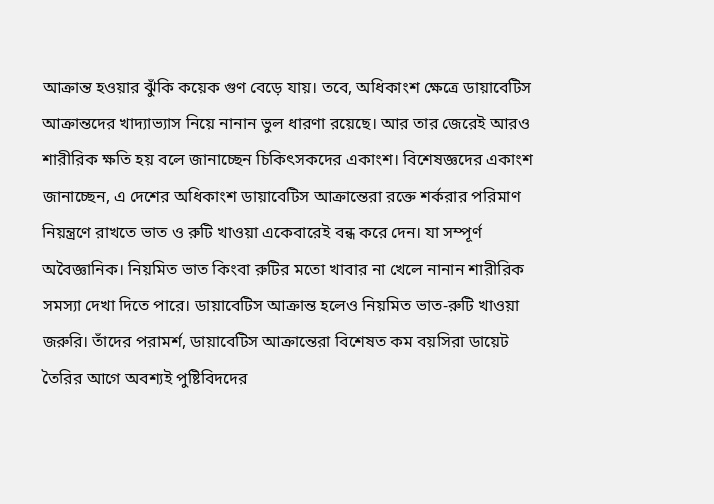আক্রান্ত হওয়ার ঝুঁকি‌ কয়েক গুণ বেড়ে যায়। তবে, অধিকাংশ ক্ষেত্রে ডায়াবেটিস আক্রান্তদের খাদ্যাভ্যাস নিয়ে নানান ভুল ধারণা রয়েছে। আর তার জেরেই আরও শারীরিক ক্ষতি হয় বলে জানাচ্ছেন চিকিৎসকদের একাংশ। বিশেষজ্ঞদের একাংশ জানাচ্ছেন, এ দেশের অধিকাংশ ডায়াবেটিস আক্রান্তেরা রক্তে শর্করার পরিমাণ নিয়ন্ত্রণে রাখতে ভাত ও রুটি খাওয়া একেবারেই বন্ধ করে দেন। যা সম্পূর্ণ অবৈজ্ঞানিক। নিয়মিত ভাত কিংবা রুটির মতো খাবার না খেলে নানান শারীরিক সমস্যা দেখা দিতে পারে। ডায়াবেটিস আক্রান্ত হলেও নিয়মিত ভাত-রুটি খাওয়া জরুরি। তাঁদের পরামর্শ, ডায়াবেটিস আক্রান্তেরা বিশেষত কম বয়সিরা ডায়েট তৈরির আগে অবশ্যই পুষ্টিবিদদের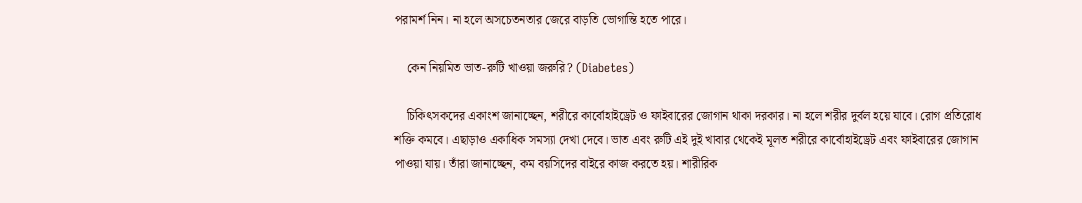পরামর্শ নিন। না হলে‌ অসচেতনতার জেরে বাড়তি ভোগান্তি হতে পারে।

    কেন নিয়মিত ভাত-রুটি খাওয়া জরুরি? (Diabetes)

    চিকিৎসকদের একাংশ জানাচ্ছেন, শরীরে কার্বোহাইড্রেট ও ফাইবারের জোগান থাকা দরকার। না হলে শরীর দুর্বল হয়ে যাবে। রোগ প্রতিরোধ শক্তি কমবে। এছাড়াও একাধিক সমস্যা দেখা দেবে। ভাত এবং রুটি এই দুই খাবার থেকেই মূলত শরীরে কার্বোহাইড্রেট এবং ফাইবারের জোগান পাওয়া যায়। তাঁরা জানাচ্ছেন, কম বয়সিদের বাইরে কাজ করতে হয়। শারীরিক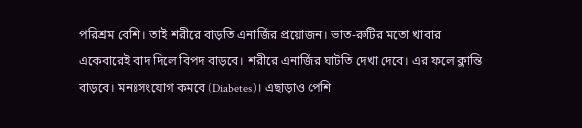পরিশ্রম বেশি। তাই শরীরে বাড়তি এনার্জির প্রয়োজন। ভাত-রুটির মতো‌ খাবার একেবারেই বাদ দিলে বিপদ‌ বাড়বে। শরীরে এনার্জির ঘাটতি দেখা দেবে। এর ফলে ক্লান্তি বাড়বে। মনঃসংযোগ কমবে (Diabetes)। এছাড়াও পেশি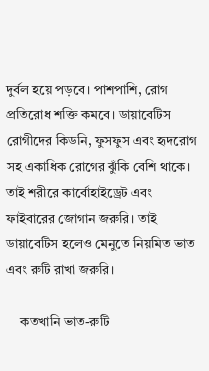দুর্বল হয়ে পড়বে। পাশপাশি, রোগ প্রতিরোধ শক্তি কমবে। ডায়াবেটিস রোগীদের কিডনি, ফুসফুস এবং হৃদরোগ‌ সহ একাধিক রোগের ঝুঁকি বেশি থাকে। তাই শরীরে কার্বোহাইড্রেট এবং ফাইবারের জোগান জরুরি। তাই ডায়াবেটিস হলেও মেনুতে নিয়মিত ভাত এবং রুটি রাখা জরুরি।

    কতখানি ভাত-রুটি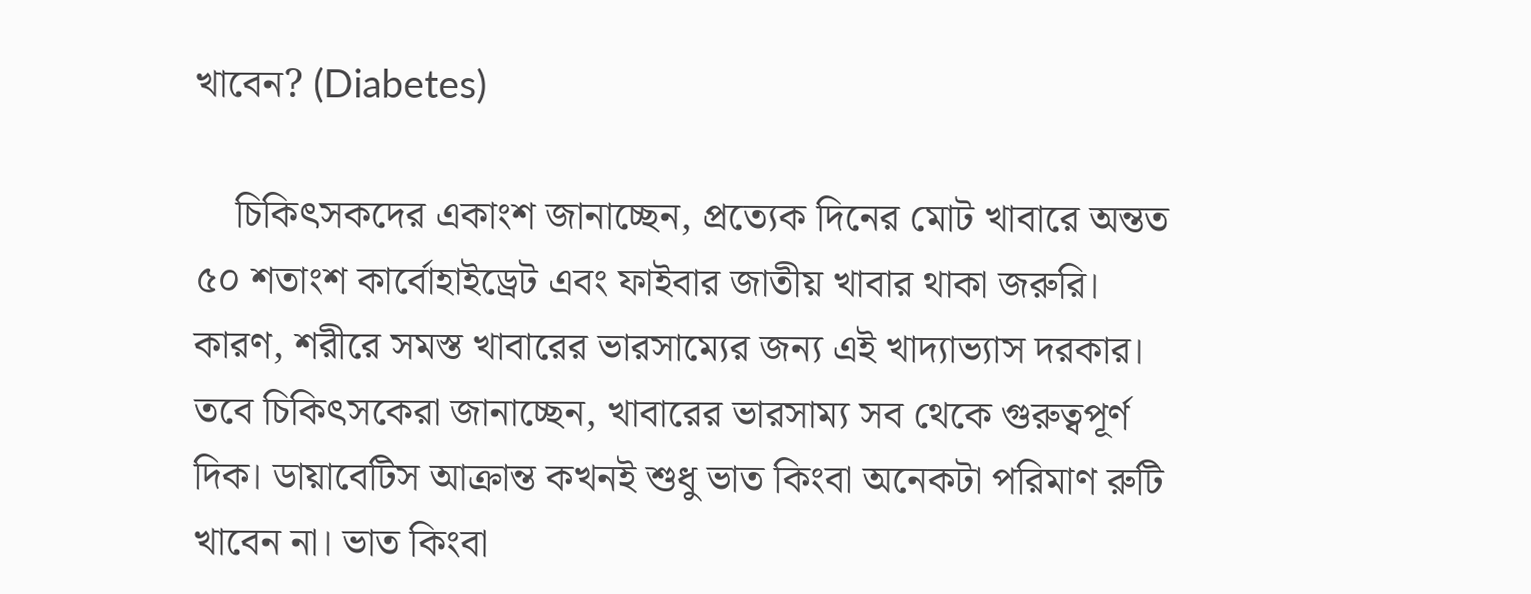খাবেন? (Diabetes)

    চিকিৎসকদের একাংশ জানাচ্ছেন, প্রত্যেক দিনের মোট খাবারে অন্তত ৫০ শতাংশ কার্বোহাইড্রেট এবং ফাইবার জাতীয় খাবার থাকা জরুরি। কারণ, শরীরে সমস্ত খাবারের ভারসাম্যের জন্য এই খাদ্যাভ্যাস দরকার। তবে চিকিৎসকেরা জানাচ্ছেন, খাবারের ভারসাম্য সব থেকে গুরুত্বপূর্ণ দিক। ডায়াবেটিস আক্রান্ত কখনই‌ শুধু ভাত কিংবা অনেকটা পরিমাণ রুটি খাবেন না। ভাত কিংবা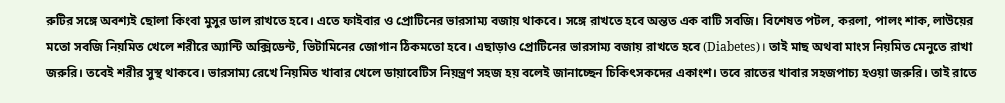রুটির সঙ্গে অবশ্যই ছোলা কিংবা মুসুর ডাল রাখতে হবে। এতে ফাইবার ও প্রোটিনের ভারসাম্য বজায় থাকবে। সঙ্গে রাখতে হবে অন্তত এক বাটি সবজি। বিশেষত পটল, করলা, পালং শাক, লাউয়ের মতো সবজি নিয়মিত খেলে শরীরে অ্যান্টি অক্সিডেন্ট, ভিটামিনের জোগান ঠিকমতো হবে। এছাড়াও প্রোটিনের ভারসাম্য বজায় রাখতে হবে (Diabetes)। তাই মাছ অথবা মাংস নিয়মিত মেনুতে রাখা জরুরি। তবেই শরীর সুস্থ থাকবে। ভারসাম্য রেখে নিয়মিত খাবার খেলে ডায়াবেটিস নিয়ন্ত্রণ সহজ হয় বলেই জানাচ্ছেন চিকিৎসকদের একাংশ। তবে রাতের খাবার সহজপাচ্য হওয়া জরুরি।‌ তাই রাতে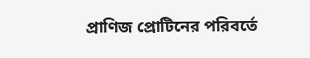প্রাণিজ প্রোটিনের পরিবর্তে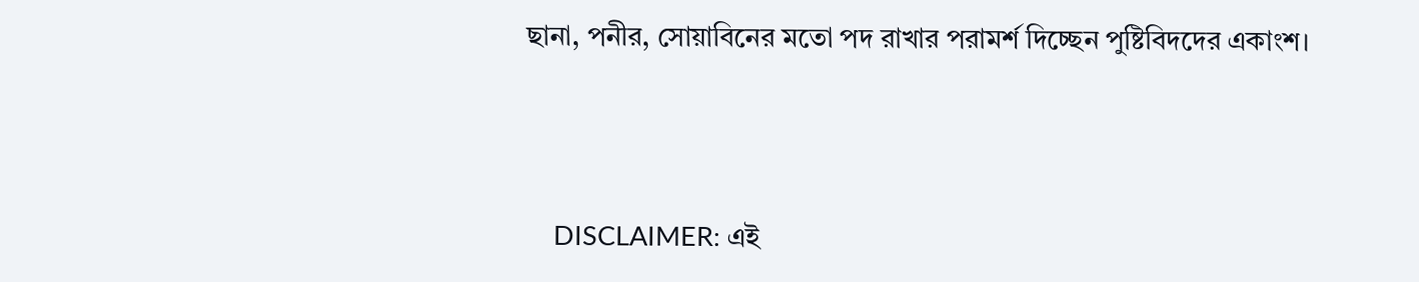ছানা, পনীর, সোয়াবিনের মতো পদ রাখার পরামর্শ দিচ্ছেন পুষ্টিবিদদের একাংশ।



    DISCLAIMER: এই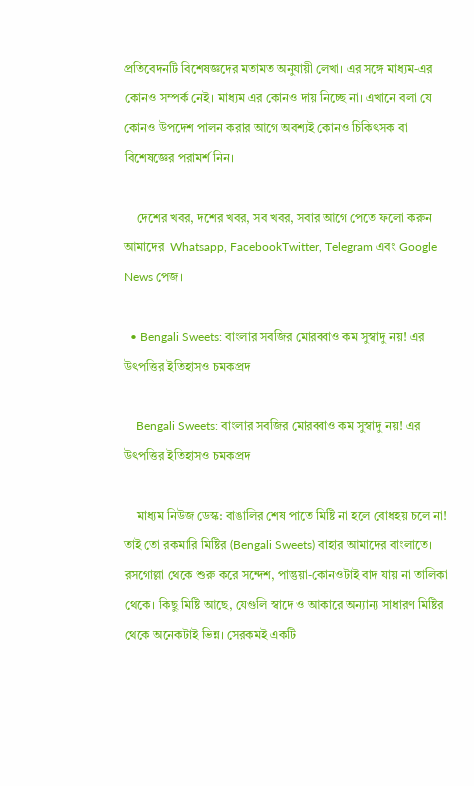প্রতিবেদনটি বিশেষজ্ঞদের মতামত অনুযায়ী লেখা। এর সঙ্গে মাধ্যম-এর কোনও সম্পর্ক নেই। মাধ্যম এর কোনও দায় নিচ্ছে না। এখানে বলা যে কোনও উপদেশ পালন করার আগে অবশ্যই কোনও চিকিৎসক বা বিশেষজ্ঞের পরামর্শ নিন।

    দেশের খবর, দশের খবর, সব খবর, সবার আগে পেতে ফলো করুন আমাদের  Whatsapp, FacebookTwitter, Telegram এবং Google News পেজ।

  • Bengali Sweets: বাংলার সবজির মোরব্বাও কম সুস্বাদু নয়! এর উৎপত্তির ইতিহাসও চমকপ্রদ

    Bengali Sweets: বাংলার সবজির মোরব্বাও কম সুস্বাদু নয়! এর উৎপত্তির ইতিহাসও চমকপ্রদ

    মাধ্যম নিউজ ডেস্ক: বাঙালির শেষ পাতে মিষ্টি না হলে বোধহয় চলে না! তাই তো রকমারি মিষ্টির (Bengali Sweets) বাহার আমাদের বাংলাতে। রসগোল্লা থেকে শুরু করে সন্দেশ, পান্তুয়া-কোনওটাই বাদ যায় না তালিকা থেকে। কিছু মিষ্টি আছে, যেগুলি স্বাদে ও আকারে অন্যান্য সাধারণ মিষ্টির থেকে অনেকটাই ভিন্ন। সেরকমই একটি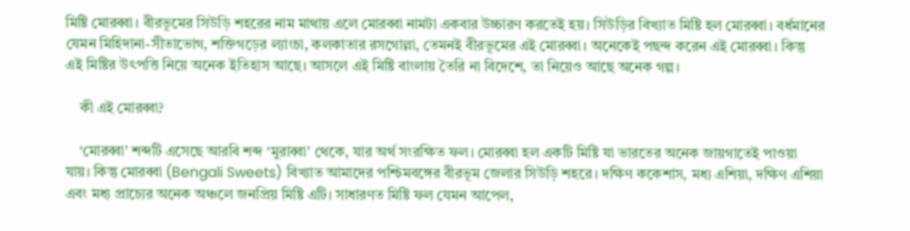মিষ্টি মোরব্বা। বীরভূমের সিউড়ি শহরের নাম মাথায় এলে মোরব্বা নামটা একবার উচ্চারণ করতেই হয়। সিউড়ির বিখ্যাত মিষ্টি হল মোরব্বা। বর্ধমানের যেমন মিহিদানা-সীতাভোগ, শক্তিগড়ের ল্যাংচা, কলকাতার রসগোল্লা, তেমনই বীরভূমের এই মোরব্বা। অনেকেই পছন্দ করেন এই মোরব্বা। কিন্তু এই মিষ্টির উৎপত্তি নিয়ে অনেক ইতিহাস আছে। আসলে এই মিষ্টি বাংলায় তৈরি না বিদেশে, তা নিয়েও আছে অনেক গল্প।

    কী এই মোরব্বা?

    ‘মোরব্বা’ শব্দটি এসেছে আরবি শব্দ ‘মুরাব্বা’ থেকে, যার অর্থ সংরক্ষিত ফল। মোরব্বা হল একটি মিষ্টি যা ভারতের অনেক জায়গাতেই পাওয়া যায়। কিন্তু মোরব্বা (Bengali Sweets) বিখ্যাত আমাদের পশ্চিমবঙ্গের বীরভূম জেলার সিউড়ি শহরে। দক্ষিণ ককেশাস, মধ্য এশিয়া, দক্ষিণ এশিয়া এবং মধ্য প্রাচ্যের অনেক অঞ্চলে জনপ্রিয় মিষ্টি এটি। সাধারণত মিষ্টি ফল যেমন আপেল,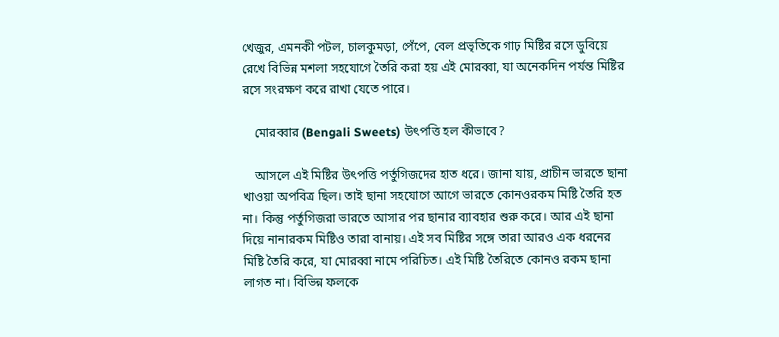খেজুর, এমনকী পটল, চালকুমড়া, পেঁপে, বেল প্রভৃতিকে গাঢ় মিষ্টির রসে ডুবিয়ে রেখে বিভিন্ন মশলা সহযোগে তৈরি করা হয় এই মোরব্বা, যা অনেকদিন পর্যন্ত মিষ্টির রসে সংরক্ষণ করে রাখা যেতে পারে।

    মোরব্বার (Bengali Sweets) উৎপত্তি হল কীভাবে?

    আসলে এই মিষ্টির উৎপত্তি পর্তুগিজদের হাত ধরে। জানা যায়, প্রাচীন ভারতে ছানা খাওয়া অপবিত্র ছিল। তাই ছানা সহযোগে আগে ভারতে কোনওরকম মিষ্টি তৈরি হত না। কিন্তু পর্তুগিজরা ভারতে আসার পর ছানার ব্যাবহার শুরু করে। আর এই ছানা দিয়ে নানারকম মিষ্টিও তারা বানায়। এই সব মিষ্টির সঙ্গে তারা আরও এক ধরনের মিষ্টি তৈরি করে, যা মোরব্বা নামে পরিচিত। এই মিষ্টি তৈরিতে কোনও রকম ছানা লাগত না। বিভিন্ন ফলকে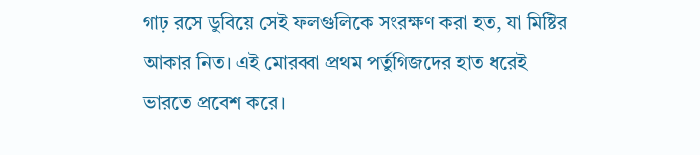গাঢ় রসে ডুবিয়ে সেই ফলগুলিকে সংরক্ষণ করা হত, যা মিষ্টির আকার নিত। এই মোরব্বা প্রথম পর্তুগিজদের হাত ধরেই ভারতে প্রবেশ করে।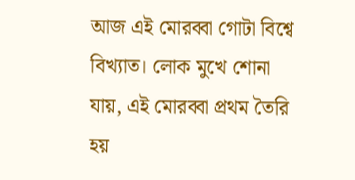আজ এই মোরব্বা গোটা বিশ্বে বিখ্যাত। লোক মুখে শোনা যায়, এই মোরব্বা প্রথম তৈরি হয়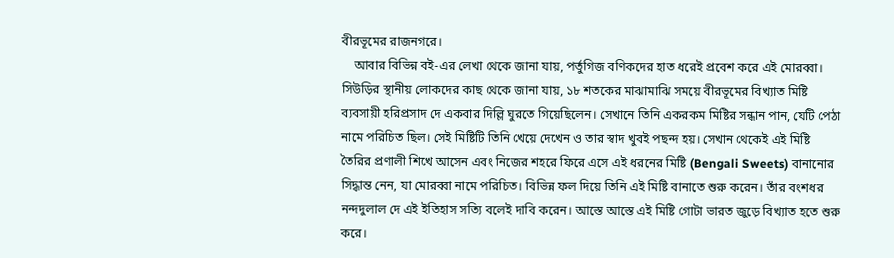বীরভূমের রাজনগরে।
    আবার বিভিন্ন বই-এর লেখা থেকে জানা যায়, পর্তুগিজ বণিকদের হাত ধরেই প্রবেশ করে এই মোরব্বা। সিউড়ির স্থানীয় লোকদের কাছ থেকে জানা যায়, ১৮ শতকের মাঝামাঝি সময়ে বীরভূমের বিখ্যাত মিষ্টি ব্যবসায়ী হরিপ্রসাদ দে একবার দিল্লি ঘুরতে গিয়েছিলেন। সেখানে তিনি একরকম মিষ্টির সন্ধান পান, যেটি পেঠা নামে পরিচিত ছিল। সেই মিষ্টিটি তিনি খেয়ে দেখেন ও তার স্বাদ খুবই পছন্দ হয়। সেখান থেকেই এই মিষ্টি তৈরির প্রণালী শিখে আসেন এবং নিজের শহরে ফিরে এসে এই ধরনের মিষ্টি (Bengali Sweets) বানানোর সিদ্ধান্ত নেন, যা মোরব্বা নামে পরিচিত। বিভিন্ন ফল দিয়ে তিনি এই মিষ্টি বানাতে শুরু করেন। তাঁর বংশধর নন্দদুলাল দে এই ইতিহাস সত্যি বলেই দাবি করেন। আস্তে আস্তে এই মিষ্টি গোটা ভারত জুড়ে বিখ্যাত হতে শুরু করে।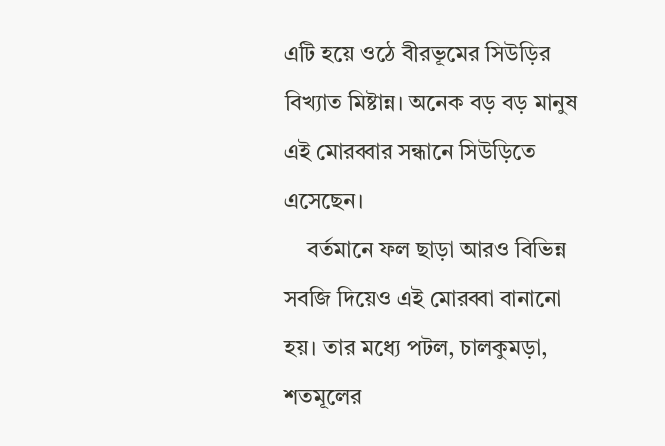এটি হয়ে ওঠে বীরভূমের সিউড়ির বিখ্যাত মিষ্টান্ন। অনেক বড় বড় মানুষ এই মোরব্বার সন্ধানে সিউড়িতে এসেছেন।
    বর্তমানে ফল ছাড়া আরও বিভিন্ন সবজি দিয়েও এই মোরব্বা বানানো হয়। তার মধ্যে পটল, চালকুমড়া, শতমূলের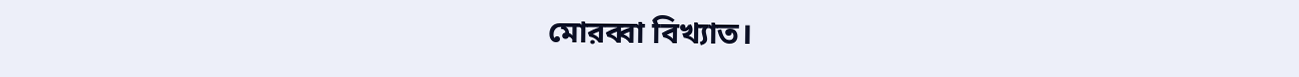মোরব্বা বিখ্যাত।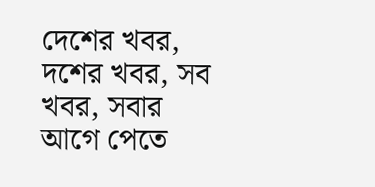দেশের খবর, দশের খবর, সব খবর, সবার আগে পেতে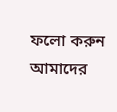ফলো করুন আমাদের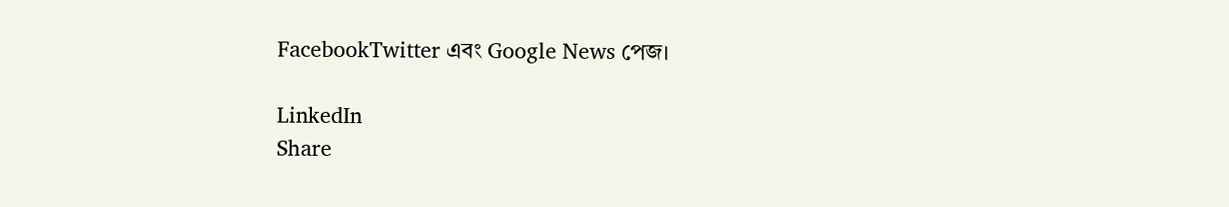FacebookTwitter এবং Google News পেজ।

LinkedIn
Share